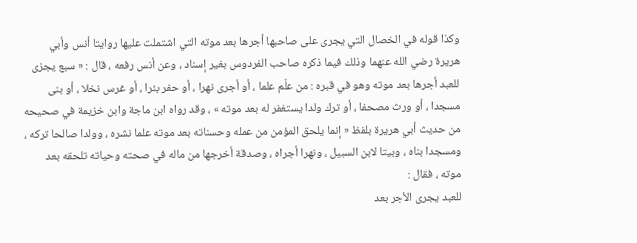وكذا قوله في الخصال التي يجرى على صاحبها أجرها بعد موته التي اشتملت عليها روايتا أنس وأبي هريرة رضي الله عنهما وذلك فيما ذكره صاحب الفردوس بغير إسناد ، وعن أنس رفعه ، قال : « سبع يجزى للعبد أجرها بعد موته وهو في قبره : من علّم علما ، أو أجرى نهرا ، أو حفر بئرا ، أو غرس نخلا ، أو بنى مسجدا ، أو ورث مصحفا ، أو ترك ولدا يستغفر له بعد موته » ، وقد رواه ابن ماجة وابن خزيمة في صحيحه من حديث أبي هريرة بلفظ « إنما يلحق المؤمن من عمله وحسناته بعد موته علما نشره ، وولدا صالحا تركه ، ومسجدا بناه ، وبيتا لابن السبيل ، ونهرا أجراه ، وصدقة أخرجها من ماله في صحته وحياته تلحقه بعد موته ، فقال :
للعبد يجرى الأجر بعد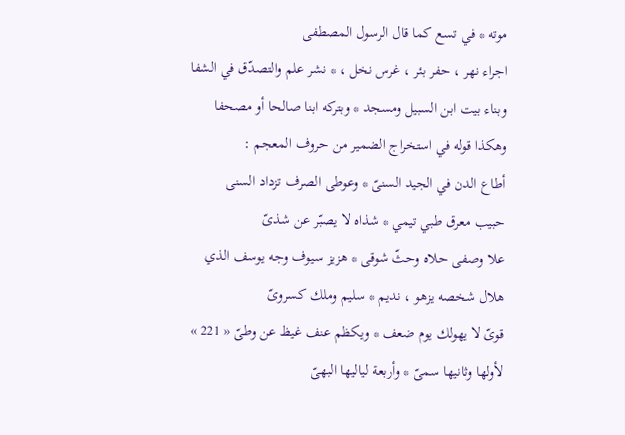موته * في تسع كما قال الرسول المصطفى
اجراء نهر ، حفر بئر ، غرس نخل ، * نشر علم والتصدّق في الشفا
وبناء بيت ابن السبيل ومسجد * وبتركه ابنا صالحا أو مصحفا
وهكذا قوله في استخراج الضمير من حروف المعجم :
أطاع الدن في الجيد السنىّ * وعوطى الصرف تزداد السنى
حبيب معرق طبي تيمي * شذاه لا يصبّر عن شذىّ
علا وصفى حلاه وحثّ شوقى * هزيز سيوف وجه يوسف الذي
هلال شخصه يزهو ، نديم * سليم وملك كسروىّ
قوىّ لا يهولك يوم ضعف * ويكظم عنف غيظ عن وطىّ « 221 »
لأولها وثانيها سمىّ * وأربعة لياليها البهىّ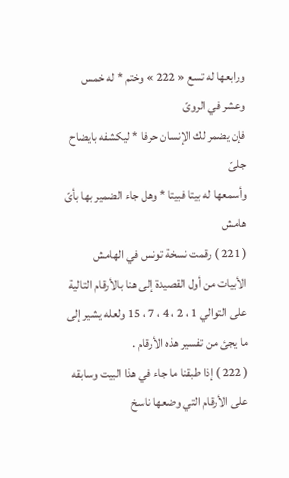ورابعها له تسع « 222 » وختم * له خمس وعشر في الروىّ
فإن يضمر لك الإنسان حرفا * ليكشفه بايضاح جلىّ
وأسمعها له بيتا فبيتا * وهل جاء الضمير بها بأىّ
هامش
( 221 ) رقمت نسخة تونس في الهامش الأبيات من أول القصيدة إلى هنا بالأرقام التالية على التوالي 1 ، 2 ، 4 ، 7 ، 15 ولعله يشير إلى ما يجئ من تفسير هذه الأرقام .
( 222 ) إذا طبقنا ما جاء في هذا البيت وسابقه على الأرقام التي وضعها ناسخ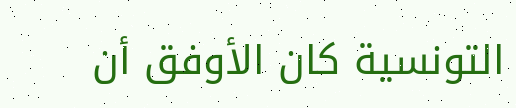التونسية كان الأوفق أن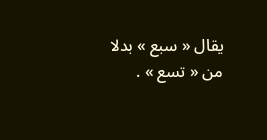يقال « سبع » بدلا من « تسع » .